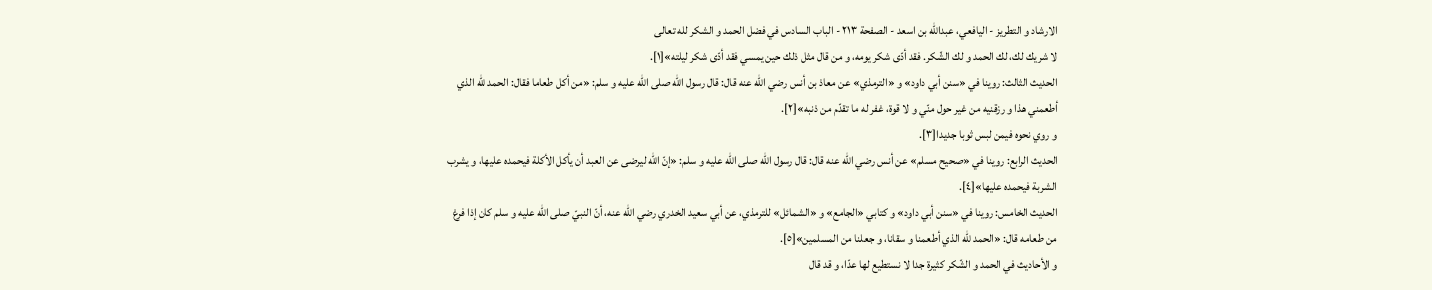الارشاد و التطريز - اليافعي، عبدالله بن اسعد - الصفحة ٢١٣ - الباب السادس في فضل الحمد و الشكر لله تعالى
لا شريك لك، لك الحمد و لك الشّكر. فقد أدّى شكر يومه، و من قال مثل ذلك حين يمسي فقد أدّى شكر ليلته»[١].
الحديث الثالث: روينا في «سنن أبي داود» و «الترمذي» عن معاذ بن أنس رضي اللّه عنه قال: قال رسول اللّه صلى اللّه عليه و سلم: «من أكل طعاما فقال: الحمد للّه الذي أطعمني هذا و رزقنيه من غير حول منّي و لا قوة، غفر له ما تقدّم من ذنبه»[٢].
و روي نحوه فيمن لبس ثوبا جديدا[٣].
الحديث الرابع: روينا في «صحيح مسلم» عن أنس رضي اللّه عنه قال: قال رسول اللّه صلى اللّه عليه و سلم: «إنّ اللّه ليرضى عن العبد أن يأكل الأكلة فيحمده عليها، و يشرب الشربة فيحمده عليها»[٤].
الحديث الخامس: روينا في «سنن أبي داود» و كتابي «الجامع» و «الشمائل» للترمذي، عن أبي سعيد الخدري رضي اللّه عنه، أنّ النبيّ صلى اللّه عليه و سلم كان إذا فرغ من طعامه قال: «الحمد للّه الذي أطعمنا و سقانا، و جعلنا من المسلمين»[٥].
و الأحاديث في الحمد و الشّكر كثيرة جدا لا نستطيع لها عدّا، و قد قال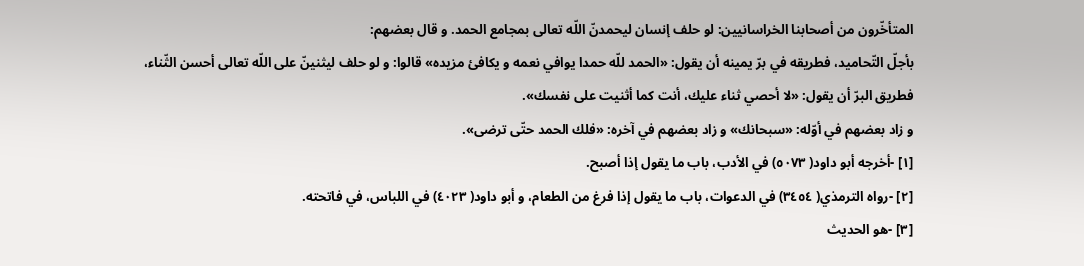المتأخّرون من أصحابنا الخراسانيين: لو حلف إنسان ليحمدنّ اللّه تعالى بمجامع الحمد. و قال بعضهم:
بأجلّ التّحاميد، فطريقه في برّ يمينه أن يقول: «الحمد للّه حمدا يوافي نعمه و يكافئ مزيده» قالوا: و لو حلف ليثنينّ على اللّه تعالى أحسن الثّناء، فطريق البرّ أن يقول: «لا أحصي ثناء عليك، أنت كما أثنيت على نفسك».
و زاد بعضهم في أوّله: «سبحانك» و زاد بعضهم في آخره: «فلك الحمد حتّى ترضى».
[١] -أخرجه أبو داود( ٥٠٧٣) في الأدب، باب ما يقول إذا أصبح.
[٢] -رواه الترمذي( ٣٤٥٤) في الدعوات، باب ما يقول إذا فرغ من الطعام، و أبو داود( ٤٠٢٣) في اللباس، في فاتحته.
[٣] -هو الحديث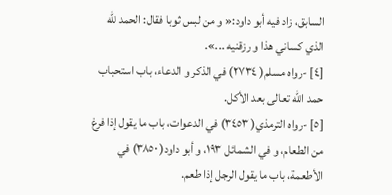السابق، زاد فيه أبو داود:« و من لبس ثوبا فقال: الحمد للّه الذي كساني هذا و رزقنيه ...».
[٤] -رواه مسلم( ٢٧٣٤) في الذكر و الدعاء، باب استحباب حمد اللّه تعالى بعد الأكل.
[٥] -رواه الترمذي( ٣٤٥٣) في الدعوات، باب ما يقول إذا فرغ من الطعام، و في الشمائل ١٩٣، و أبو داود( ٣٨٥٠) في الأطعمة، باب ما يقول الرجل إذا طعم.